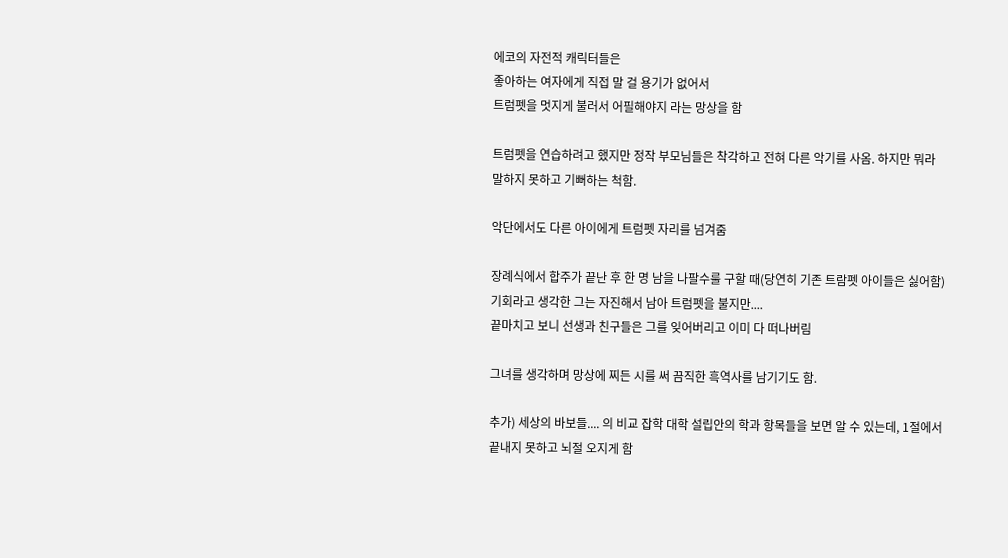에코의 자전적 캐릭터들은
좋아하는 여자에게 직접 말 걸 용기가 없어서
트럼펫을 멋지게 불러서 어필해야지 라는 망상을 함

트럼펫을 연습하려고 했지만 정작 부모님들은 착각하고 전혀 다른 악기를 사옴. 하지만 뭐라 말하지 못하고 기뻐하는 척함.

악단에서도 다른 아이에게 트럼펫 자리를 넘겨줌

장례식에서 합주가 끝난 후 한 명 남을 나팔수룰 구할 때(당연히 기존 트람펫 아이들은 싫어함) 기회라고 생각한 그는 자진해서 남아 트럼펫을 불지만....
끝마치고 보니 선생과 친구들은 그를 잊어버리고 이미 다 떠나버림

그녀를 생각하며 망상에 찌든 시를 써 끔직한 흑역사를 남기기도 함.

추가) 세상의 바보들.... 의 비교 잡학 대학 설립안의 학과 항목들을 보면 알 수 있는데, 1절에서 끝내지 못하고 뇌절 오지게 함